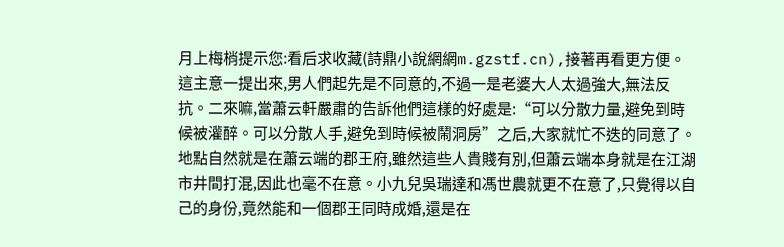月上梅梢提示您:看后求收藏(詩鼎小說網網m.gzstf.cn),接著再看更方便。
這主意一提出來,男人們起先是不同意的,不過一是老婆大人太過強大,無法反抗。二來嘛,當蕭云軒嚴肅的告訴他們這樣的好處是:“可以分散力量,避免到時候被灌醉。可以分散人手,避免到時候被鬧洞房”之后,大家就忙不迭的同意了。
地點自然就是在蕭云端的郡王府,雖然這些人貴賤有別,但蕭云端本身就是在江湖市井間打混,因此也毫不在意。小九兒吳瑞達和馮世農就更不在意了,只覺得以自己的身份,竟然能和一個郡王同時成婚,還是在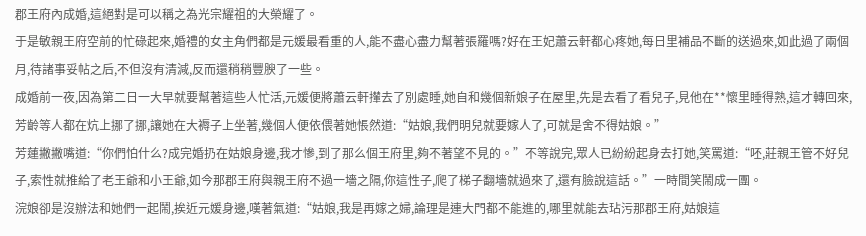郡王府內成婚,這絕對是可以稱之為光宗耀祖的大榮耀了。
于是敏親王府空前的忙碌起來,婚禮的女主角們都是元媛最看重的人,能不盡心盡力幫著張羅嗎?好在王妃蕭云軒都心疼她,每日里補品不斷的送過來,如此過了兩個月,待諸事妥帖之后,不但沒有清減,反而還稍稍豐腴了一些。
成婚前一夜,因為第二日一大早就要幫著這些人忙活,元媛便將蕭云軒攆去了別處睡,她自和幾個新娘子在屋里,先是去看了看兒子,見他在**懷里睡得熟,這才轉回來,芳齡等人都在炕上挪了挪,讓她在大褥子上坐著,幾個人便依偎著她悵然道:“姑娘,我們明兒就要嫁人了,可就是舍不得姑娘。”
芳蓮撇撇嘴道:“你們怕什么?成完婚扔在姑娘身邊,我才慘,到了那么個王府里,夠不著望不見的。”不等說完,眾人已紛紛起身去打她,笑罵道:“呸,莊親王管不好兒子,索性就推給了老王爺和小王爺,如今那郡王府與親王府不過一墻之隔,你這性子,爬了梯子翻墻就過來了,還有臉說這話。”一時間笑鬧成一團。
浣娘卻是沒辦法和她們一起鬧,挨近元媛身邊,嘆著氣道:“姑娘,我是再嫁之婦,論理是連大門都不能進的,哪里就能去玷污那郡王府,姑娘這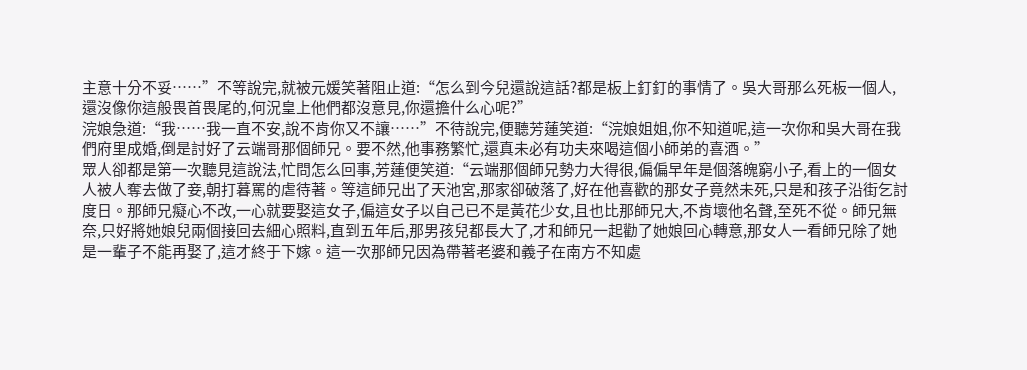主意十分不妥……”不等說完,就被元媛笑著阻止道:“怎么到今兒還說這話?都是板上釘釘的事情了。吳大哥那么死板一個人,還沒像你這般畏首畏尾的,何況皇上他們都沒意見,你還擔什么心呢?”
浣娘急道:“我……我一直不安,說不肯你又不讓……”不待說完,便聽芳蓮笑道:“浣娘姐姐,你不知道呢,這一次你和吳大哥在我們府里成婚,倒是討好了云端哥那個師兄。要不然,他事務繁忙,還真未必有功夫來喝這個小師弟的喜酒。”
眾人卻都是第一次聽見這說法,忙問怎么回事,芳蓮便笑道:“云端那個師兄勢力大得很,偏偏早年是個落魄窮小子,看上的一個女人被人奪去做了妾,朝打暮罵的虐待著。等這師兄出了天池宮,那家卻破落了,好在他喜歡的那女子竟然未死,只是和孩子沿街乞討度日。那師兄癡心不改,一心就要娶這女子,偏這女子以自己已不是黃花少女,且也比那師兄大,不肯壞他名聲,至死不從。師兄無奈,只好將她娘兒兩個接回去細心照料,直到五年后,那男孩兒都長大了,才和師兄一起勸了她娘回心轉意,那女人一看師兄除了她是一輩子不能再娶了,這才終于下嫁。這一次那師兄因為帶著老婆和義子在南方不知處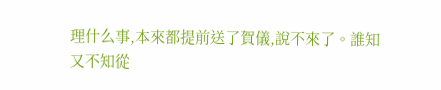理什么事,本來都提前送了賀儀,說不來了。誰知又不知從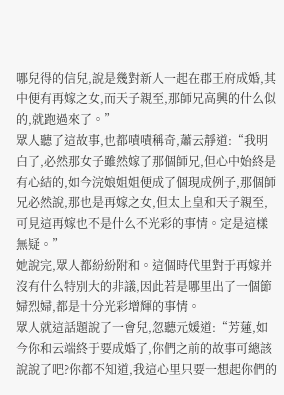哪兒得的信兒,說是幾對新人一起在郡王府成婚,其中便有再嫁之女,而天子親至,那師兄高興的什么似的,就跑過來了。”
眾人聽了這故事,也都嘖嘖稱奇,蕭云靜道:“我明白了,必然那女子雖然嫁了那個師兄,但心中始終是有心結的,如今浣娘姐姐便成了個現成例子,那個師兄必然說,那也是再嫁之女,但太上皇和天子親至,可見這再嫁也不是什么不光彩的事情。定是這樣無疑。”
她說完,眾人都紛紛附和。這個時代里對于再嫁并沒有什么特別大的非議,因此若是哪里出了一個節婦烈婦,都是十分光彩增輝的事情。
眾人就這話題說了一會兒,忽聽元媛道:“芳蓮,如今你和云端終于要成婚了,你們之前的故事可總該說說了吧?你都不知道,我這心里只要一想起你們的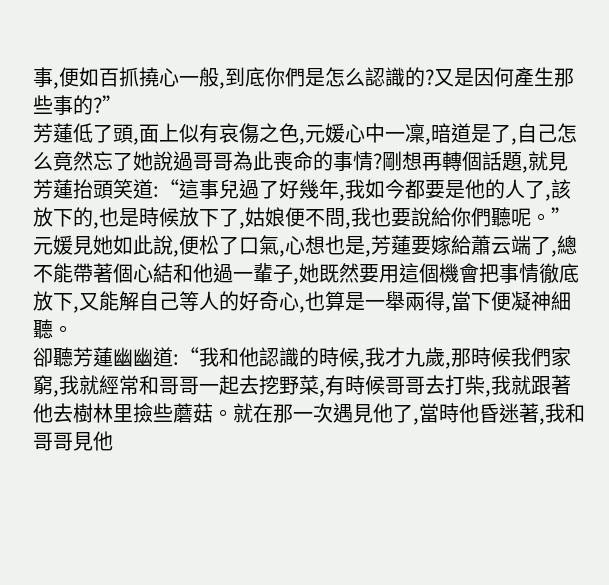事,便如百抓撓心一般,到底你們是怎么認識的?又是因何產生那些事的?”
芳蓮低了頭,面上似有哀傷之色,元媛心中一凜,暗道是了,自己怎么竟然忘了她說過哥哥為此喪命的事情?剛想再轉個話題,就見芳蓮抬頭笑道:“這事兒過了好幾年,我如今都要是他的人了,該放下的,也是時候放下了,姑娘便不問,我也要說給你們聽呢。”
元媛見她如此說,便松了口氣,心想也是,芳蓮要嫁給蕭云端了,總不能帶著個心結和他過一輩子,她既然要用這個機會把事情徹底放下,又能解自己等人的好奇心,也算是一舉兩得,當下便凝神細聽。
卻聽芳蓮幽幽道:“我和他認識的時候,我才九歲,那時候我們家窮,我就經常和哥哥一起去挖野菜,有時候哥哥去打柴,我就跟著他去樹林里撿些蘑菇。就在那一次遇見他了,當時他昏迷著,我和哥哥見他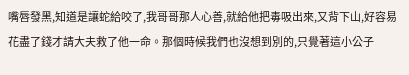嘴唇發黑,知道是讓蛇給咬了,我哥哥那人心善,就給他把毒吸出來,又背下山,好容易花盡了錢才請大夫救了他一命。那個時候我們也沒想到別的,只覺著這小公子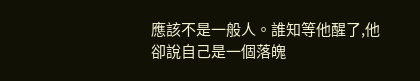應該不是一般人。誰知等他醒了,他卻說自己是一個落魄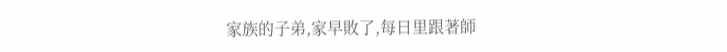家族的子弟,家早敗了,每日里跟著師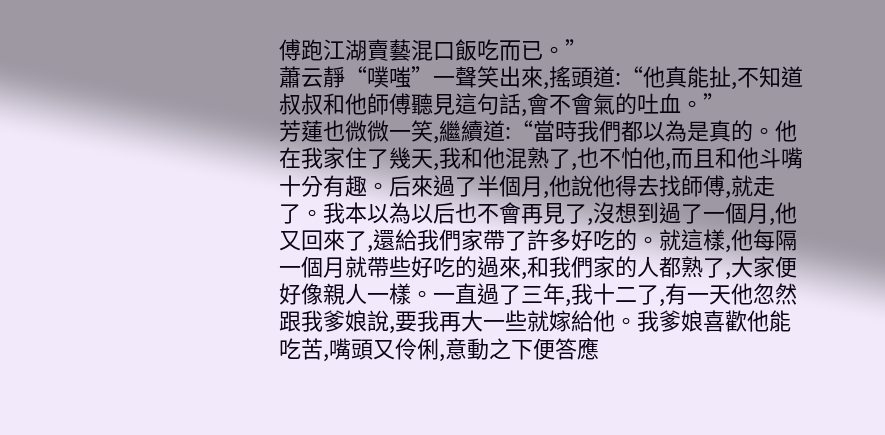傅跑江湖賣藝混口飯吃而已。”
蕭云靜“噗嗤”一聲笑出來,搖頭道:“他真能扯,不知道叔叔和他師傅聽見這句話,會不會氣的吐血。”
芳蓮也微微一笑,繼續道:“當時我們都以為是真的。他在我家住了幾天,我和他混熟了,也不怕他,而且和他斗嘴十分有趣。后來過了半個月,他說他得去找師傅,就走了。我本以為以后也不會再見了,沒想到過了一個月,他又回來了,還給我們家帶了許多好吃的。就這樣,他每隔一個月就帶些好吃的過來,和我們家的人都熟了,大家便好像親人一樣。一直過了三年,我十二了,有一天他忽然跟我爹娘說,要我再大一些就嫁給他。我爹娘喜歡他能吃苦,嘴頭又伶俐,意動之下便答應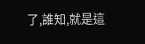了,誰知,就是這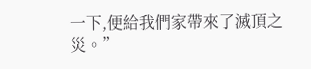一下,便給我們家帶來了滅頂之災。”